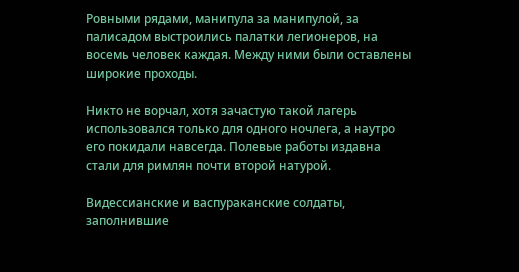Ровными рядами, манипула за манипулой, за палисадом выстроились палатки легионеров, на восемь человек каждая. Между ними были оставлены широкие проходы.

Никто не ворчал, хотя зачастую такой лагерь использовался только для одного ночлега, а наутро его покидали навсегда. Полевые работы издавна стали для римлян почти второй натурой.

Видессианские и васпураканские солдаты, заполнившие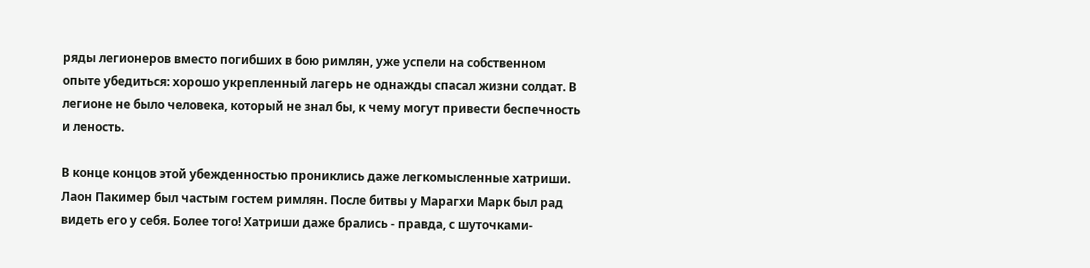ряды легионеров вместо погибших в бою римлян, уже успели на собственном опыте убедиться: хорошо укрепленный лагерь не однажды спасал жизни солдат. В легионе не было человека, который не знал бы, к чему могут привести беспечность и леность.

В конце концов этой убежденностью прониклись даже легкомысленные хатриши. Лаон Пакимер был частым гостем римлян. После битвы у Марагхи Марк был рад видеть его у себя. Более того! Хатриши даже брались - правда, с шуточками-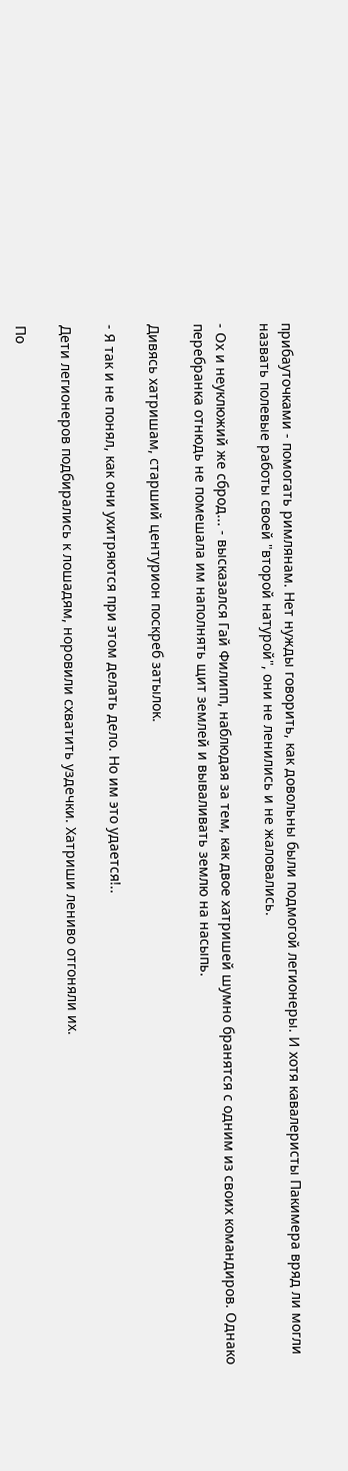прибауточками - помогать римлянам. Нет нужды говорить, как довольны были подмогой легионеры. И хотя кавалеристы Пакимера вряд ли могли назвать полевые работы своей "второй натурой", они не ленились и не жаловались.

- Ох и неуклюжий же сброд... - высказался Гай Филипп, наблюдая за тем, как двое хатришей шумно бранятся с одним из своих командиров. Однако перебранка отнюдь не помешала им наполнять щит землей и вываливать землю на насыпь.

Дивясь хатришам, старший центурион поскреб затылок.

- Я так и не понял, как они ухитряются при этом делать дело. Но им это удается!..

Дети легионеров подбирались к лошадям, норовили схватить уздечки. Хатриши лениво отгоняли их.

По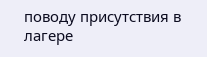поводу присутствия в лагере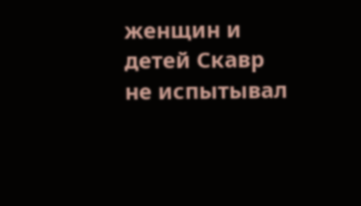женщин и детей Скавр не испытывал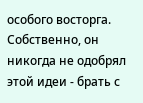особого восторга. Собственно, он никогда не одобрял этой идеи - брать с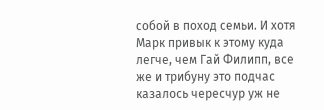собой в поход семьи. И хотя Марк привык к этому куда легче, чем Гай Филипп, все же и трибуну это подчас казалось чересчур уж не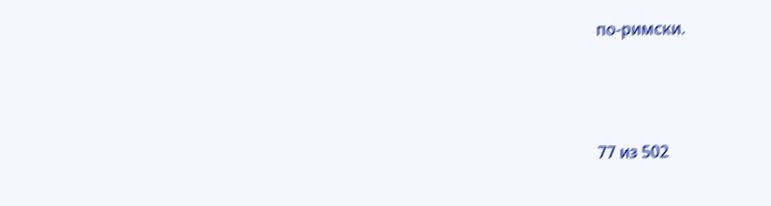по-римски.



77 из 502